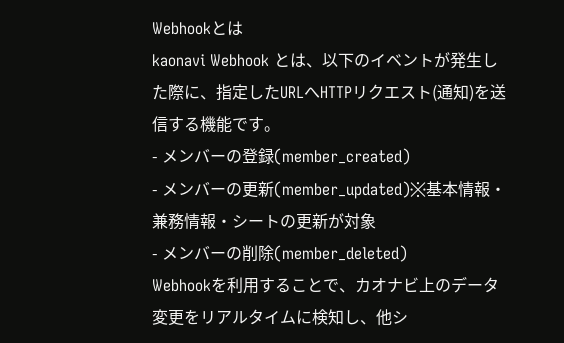Webhookとは
kaonavi Webhook とは、以下のイベントが発生した際に、指定したURLへHTTPリクエスト(通知)を送信する機能です。
- メンバーの登録(member_created)
- メンバーの更新(member_updated)※基本情報・兼務情報・シートの更新が対象
- メンバーの削除(member_deleted)
Webhookを利用することで、カオナビ上のデータ変更をリアルタイムに検知し、他シ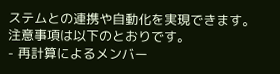ステムとの連携や自動化を実現できます。
注意事項は以下のとおりです。
- 再計算によるメンバー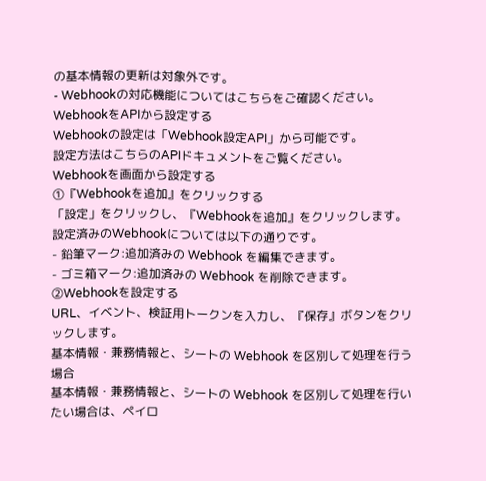の基本情報の更新は対象外です。
- Webhookの対応機能についてはこちらをご確認ください。
WebhookをAPIから設定する
Webhookの設定は「Webhook設定API」から可能です。
設定方法はこちらのAPIドキュメントをご覧ください。
Webhookを画面から設定する
①『Webhookを追加』をクリックする
「設定」をクリックし、『Webhookを追加』をクリックします。
設定済みのWebhookについては以下の通りです。
- 鉛筆マーク:追加済みの Webhook を編集できます。
- ゴミ箱マーク:追加済みの Webhook を削除できます。
②Webhookを設定する
URL、イベント、検証用トークンを入力し、『保存』ボタンをクリックします。
基本情報・兼務情報と、シートの Webhook を区別して処理を行う場合
基本情報・兼務情報と、シートの Webhook を区別して処理を行いたい場合は、ペイロ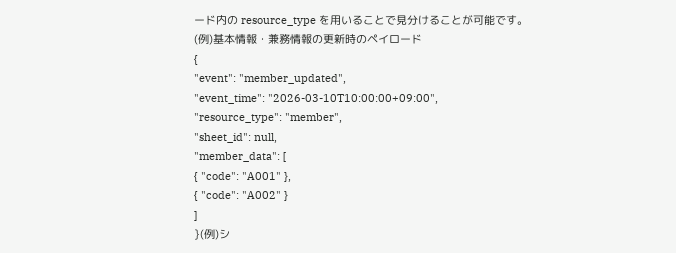ード内の resource_type を用いることで見分けることが可能です。
(例)基本情報・兼務情報の更新時のペイロード
{
"event": "member_updated",
"event_time": "2026-03-10T10:00:00+09:00",
"resource_type": "member",
"sheet_id": null,
"member_data": [
{ "code": "A001" },
{ "code": "A002" }
]
}(例)シ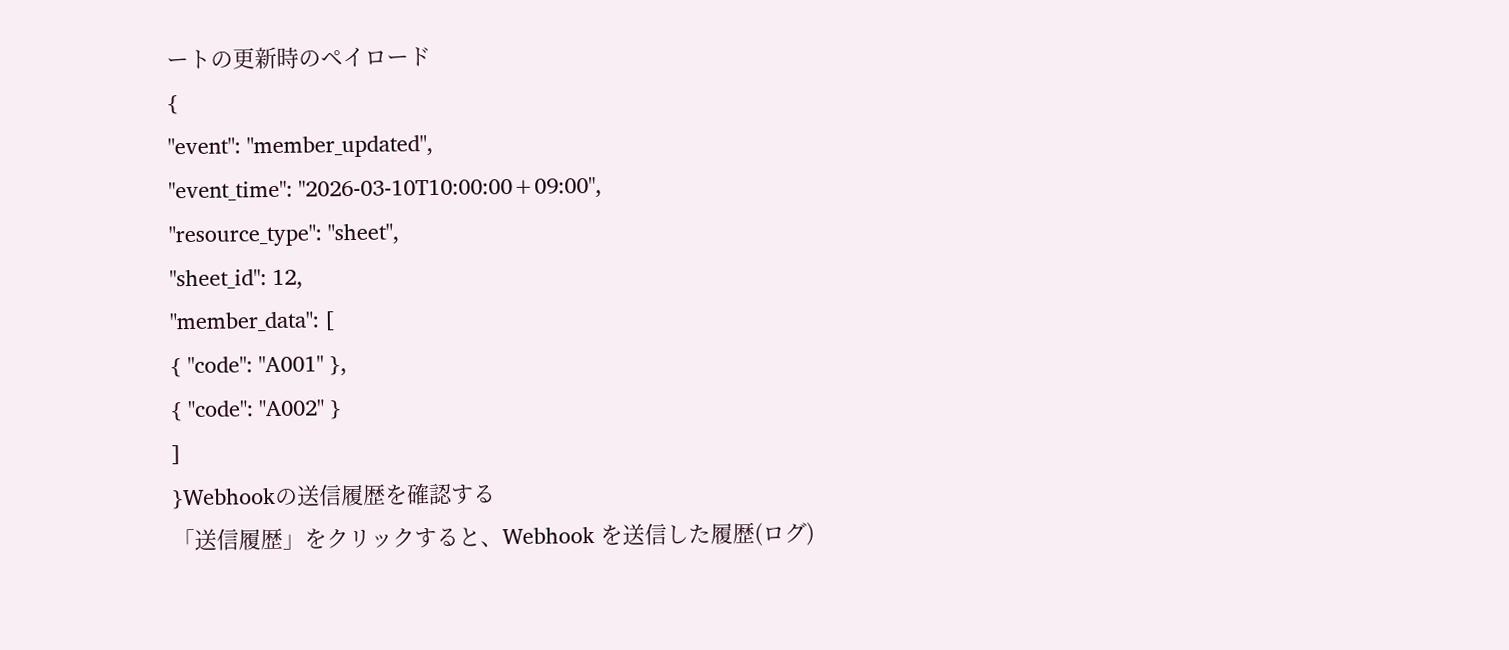ートの更新時のペイロード
{
"event": "member_updated",
"event_time": "2026-03-10T10:00:00+09:00",
"resource_type": "sheet",
"sheet_id": 12,
"member_data": [
{ "code": "A001" },
{ "code": "A002" }
]
}Webhookの送信履歴を確認する
「送信履歴」をクリックすると、Webhook を送信した履歴(ログ)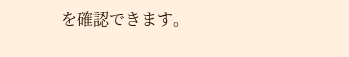を確認できます。